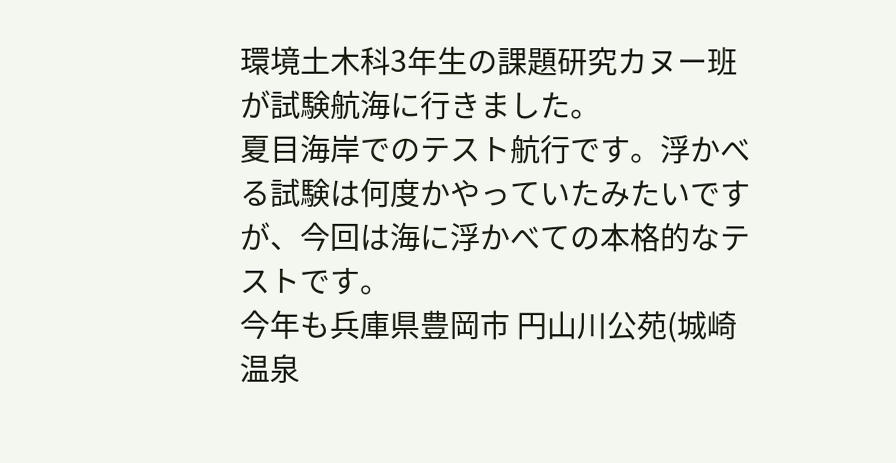環境土木科3年生の課題研究カヌー班が試験航海に行きました。
夏目海岸でのテスト航行です。浮かべる試験は何度かやっていたみたいですが、今回は海に浮かべての本格的なテストです。
今年も兵庫県豊岡市 円山川公苑(城崎温泉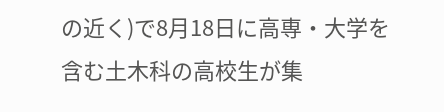の近く)で8月18日に高専・大学を含む土木科の高校生が集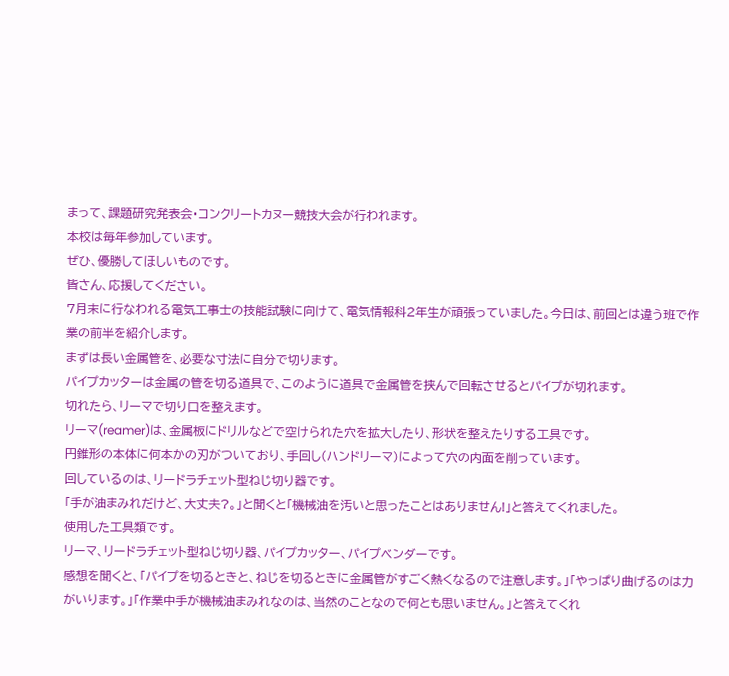まって、課題研究発表会・コンクリートカヌー競技大会が行われます。
本校は毎年参加しています。
ぜひ、優勝してほしいものです。
皆さん、応援してください。
7月末に行なわれる電気工事士の技能試験に向けて、電気情報科2年生が頑張っていました。今日は、前回とは違う班で作業の前半を紹介します。
まずは長い金属管を、必要な寸法に自分で切ります。
パイプカッターは金属の管を切る道具で、このように道具で金属管を挟んで回転させるとパイプが切れます。
切れたら、リーマで切り口を整えます。
リーマ(reamer)は、金属板にドリルなどで空けられた穴を拡大したり、形状を整えたりする工具です。
円錐形の本体に何本かの刃がついており、手回し(ハンドリーマ)によって穴の内面を削っています。
回しているのは、リードラチェット型ねじ切り器です。
「手が油まみれだけど、大丈夫?。」と聞くと「機械油を汚いと思ったことはありません!」と答えてくれました。
使用した工具類です。
リーマ、リードラチェット型ねじ切り器、パイプカッター、パイプベンダーです。
感想を聞くと、「パイプを切るときと、ねじを切るときに金属管がすごく熱くなるので注意します。」「やっぱり曲げるのは力がいります。」「作業中手が機械油まみれなのは、当然のことなので何とも思いません。」と答えてくれ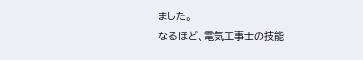ました。
なるほど、電気工事士の技能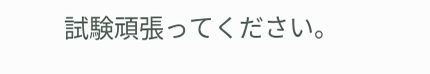試験頑張ってください。